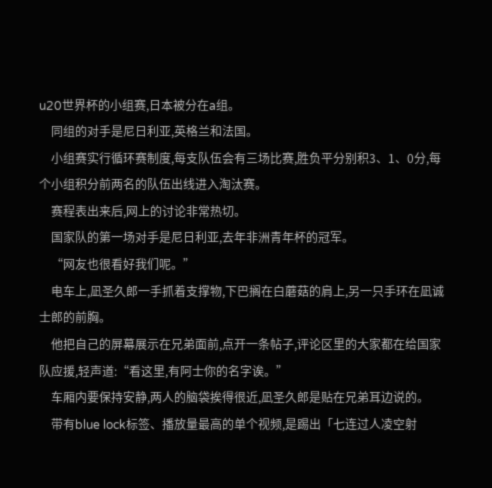u20世界杯的小组赛,日本被分在a组。
    同组的对手是尼日利亚,英格兰和法国。
    小组赛实行循环赛制度,每支队伍会有三场比赛,胜负平分别积3、1、0分,每个小组积分前两名的队伍出线进入淘汰赛。
    赛程表出来后,网上的讨论非常热切。
    国家队的第一场对手是尼日利亚,去年非洲青年杯的冠军。
    “网友也很看好我们呢。”
    电车上,凪圣久郎一手抓着支撑物,下巴搁在白蘑菇的肩上,另一只手环在凪诚士郎的前胸。
    他把自己的屏幕展示在兄弟面前,点开一条帖子,评论区里的大家都在给国家队应援,轻声道:“看这里,有阿士你的名字诶。”
    车厢内要保持安静,两人的脑袋挨得很近,凪圣久郎是贴在兄弟耳边说的。
    带有blue lock标签、播放量最高的单个视频,是踢出「七连过人凌空射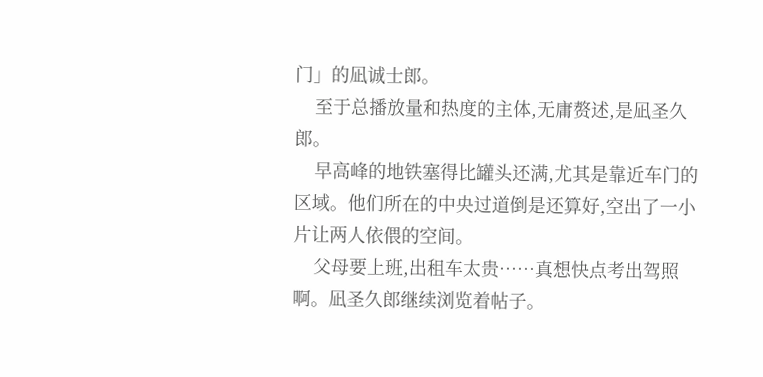门」的凪诚士郎。
    至于总播放量和热度的主体,无庸赘述,是凪圣久郎。
    早高峰的地铁塞得比罐头还满,尤其是靠近车门的区域。他们所在的中央过道倒是还算好,空出了一小片让两人依偎的空间。
    父母要上班,出租车太贵……真想快点考出驾照啊。凪圣久郎继续浏览着帖子。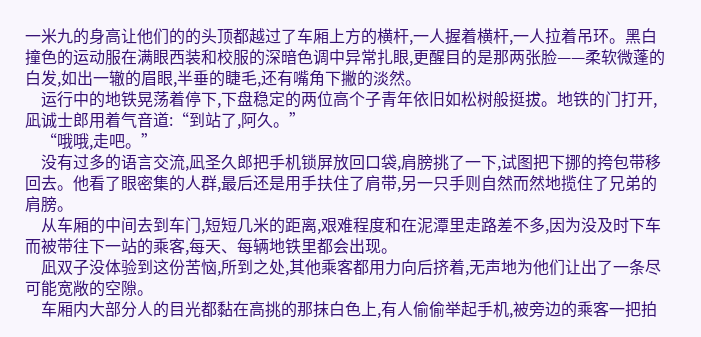一米九的身高让他们的的头顶都越过了车厢上方的横杆,一人握着横杆,一人拉着吊环。黑白撞色的运动服在满眼西装和校服的深暗色调中异常扎眼,更醒目的是那两张脸——柔软微蓬的白发,如出一辙的眉眼,半垂的睫毛,还有嘴角下撇的淡然。
    运行中的地铁晃荡着停下,下盘稳定的两位高个子青年依旧如松树般挺拔。地铁的门打开,凪诚士郎用着气音道:“到站了,阿久。”
    “哦哦,走吧。”
    没有过多的语言交流,凪圣久郎把手机锁屏放回口袋,肩膀挑了一下,试图把下挪的挎包带移回去。他看了眼密集的人群,最后还是用手扶住了肩带,另一只手则自然而然地揽住了兄弟的肩膀。
    从车厢的中间去到车门,短短几米的距离,艰难程度和在泥潭里走路差不多,因为没及时下车而被带往下一站的乘客,每天、每辆地铁里都会出现。
    凪双子没体验到这份苦恼,所到之处,其他乘客都用力向后挤着,无声地为他们让出了一条尽可能宽敞的空隙。
    车厢内大部分人的目光都黏在高挑的那抹白色上,有人偷偷举起手机,被旁边的乘客一把拍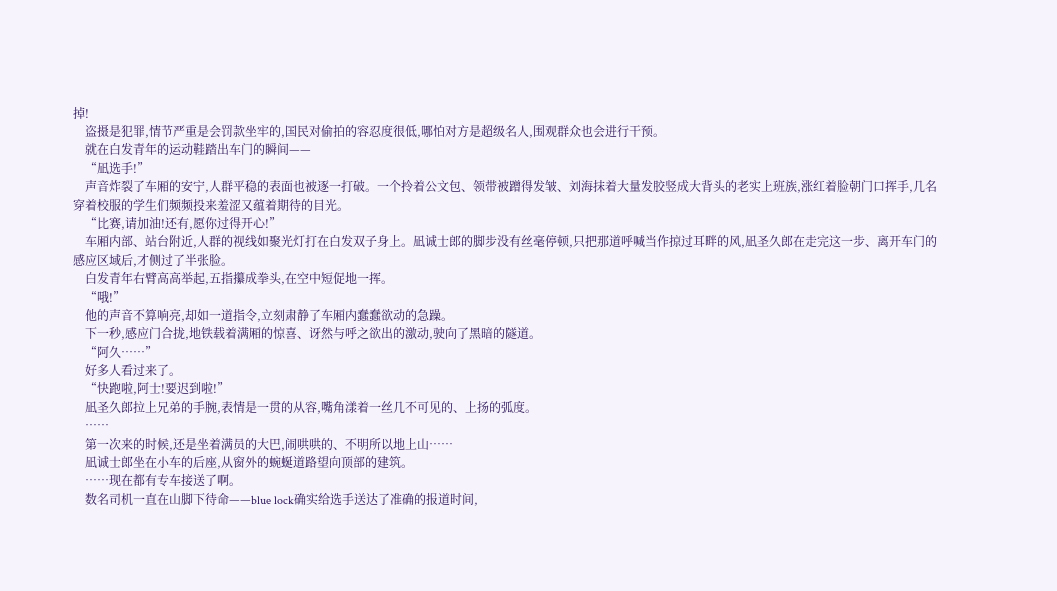掉!
    盗摄是犯罪,情节严重是会罚款坐牢的,国民对偷拍的容忍度很低,哪怕对方是超级名人,围观群众也会进行干预。
    就在白发青年的运动鞋踏出车门的瞬间——
    “凪选手!”
    声音炸裂了车厢的安宁,人群平稳的表面也被逐一打破。一个拎着公文包、领带被蹭得发皱、刘海抹着大量发胶竖成大背头的老实上班族,涨红着脸朝门口挥手,几名穿着校服的学生们频频投来羞涩又蕴着期待的目光。
    “比赛,请加油!还有,愿你过得开心!”
    车厢内部、站台附近,人群的视线如聚光灯打在白发双子身上。凪诚士郎的脚步没有丝毫停顿,只把那道呼喊当作掠过耳畔的风,凪圣久郎在走完这一步、离开车门的感应区域后,才侧过了半张脸。
    白发青年右臂高高举起,五指攥成拳头,在空中短促地一挥。
    “哦!”
    他的声音不算响亮,却如一道指令,立刻肃静了车厢内蠢蠢欲动的急躁。
    下一秒,感应门合拢,地铁载着满厢的惊喜、讶然与呼之欲出的激动,驶向了黑暗的隧道。
    “阿久……”
    好多人看过来了。
    “快跑啦,阿士!要迟到啦!”
    凪圣久郎拉上兄弟的手腕,表情是一贯的从容,嘴角漾着一丝几不可见的、上扬的弧度。
    ……
    第一次来的时候,还是坐着满员的大巴,闹哄哄的、不明所以地上山……
    凪诚士郎坐在小车的后座,从窗外的蜿蜒道路望向顶部的建筑。
    ……现在都有专车接送了啊。
    数名司机一直在山脚下待命——blue lock确实给选手送达了准确的报道时间,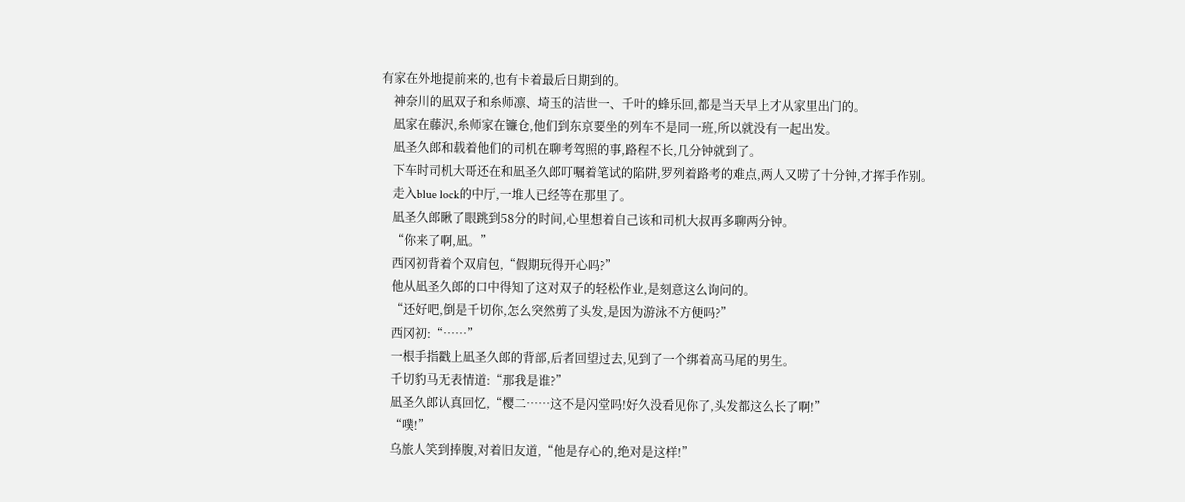有家在外地提前来的,也有卡着最后日期到的。
    神奈川的凪双子和糸师凛、埼玉的洁世一、千叶的蜂乐回,都是当天早上才从家里出门的。
    凪家在藤沢,糸师家在镰仓,他们到东京要坐的列车不是同一班,所以就没有一起出发。
    凪圣久郎和载着他们的司机在聊考驾照的事,路程不长,几分钟就到了。
    下车时司机大哥还在和凪圣久郎叮嘱着笔试的陷阱,罗列着路考的难点,两人又唠了十分钟,才挥手作别。
    走入blue lock的中厅,一堆人已经等在那里了。
    凪圣久郎瞅了眼跳到58分的时间,心里想着自己该和司机大叔再多聊两分钟。
    “你来了啊,凪。”
    西冈初背着个双肩包,“假期玩得开心吗?”
    他从凪圣久郎的口中得知了这对双子的轻松作业,是刻意这么询问的。
    “还好吧,倒是千切你,怎么突然剪了头发,是因为游泳不方便吗?”
    西冈初:“……”
    一根手指戳上凪圣久郎的背部,后者回望过去,见到了一个绑着高马尾的男生。
    千切豹马无表情道:“那我是谁?”
    凪圣久郎认真回忆,“樱二……这不是闪堂吗!好久没看见你了,头发都这么长了啊!”
    “噗!”
    乌旅人笑到捧腹,对着旧友道,“他是存心的,绝对是这样!”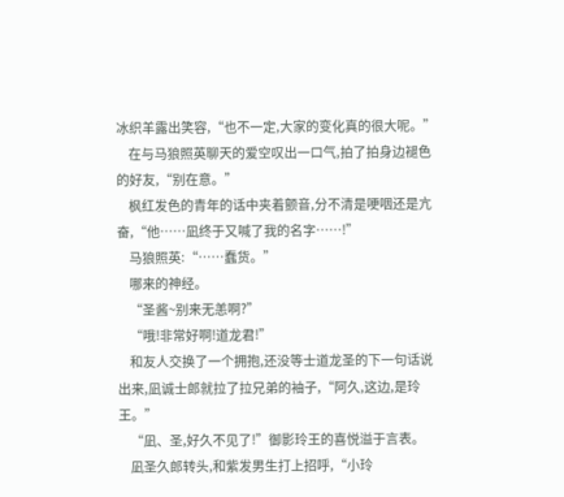冰织羊露出笑容,“也不一定,大家的变化真的很大呢。”
    在与马狼照英聊天的爱空叹出一口气,拍了拍身边褪色的好友,“别在意。”
    枫红发色的青年的话中夹着颤音,分不清是哽咽还是亢奋,“他……凪终于又喊了我的名字……!”
    马狼照英:“……蠢货。”
    哪来的神经。
    “圣酱~别来无恙啊?”
    “哦!非常好啊!道龙君!”
    和友人交换了一个拥抱,还没等士道龙圣的下一句话说出来,凪诚士郎就拉了拉兄弟的袖子,“阿久,这边,是玲王。”
    “凪、圣,好久不见了!”御影玲王的喜悦溢于言表。
    凪圣久郎转头,和紫发男生打上招呼,“小玲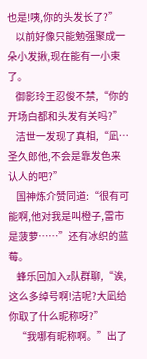也是!咦,你的头发长了?”
    以前好像只能勉强聚成一朵小发揪,现在能有一小束了。
    御影玲王忍俊不禁,“你的开场白都和头发有关吗?”
    洁世一发现了真相,“凪…圣久郎他,不会是靠发色来认人的吧?”
    国神炼介赞同道:“很有可能啊,他对我是叫橙子,雷市是菠萝……”还有冰织的蓝莓。
    蜂乐回加入z队群聊,“诶,这么多绰号啊!洁呢?大凪给你取了什么昵称呀?”
    “我哪有昵称啊。”出了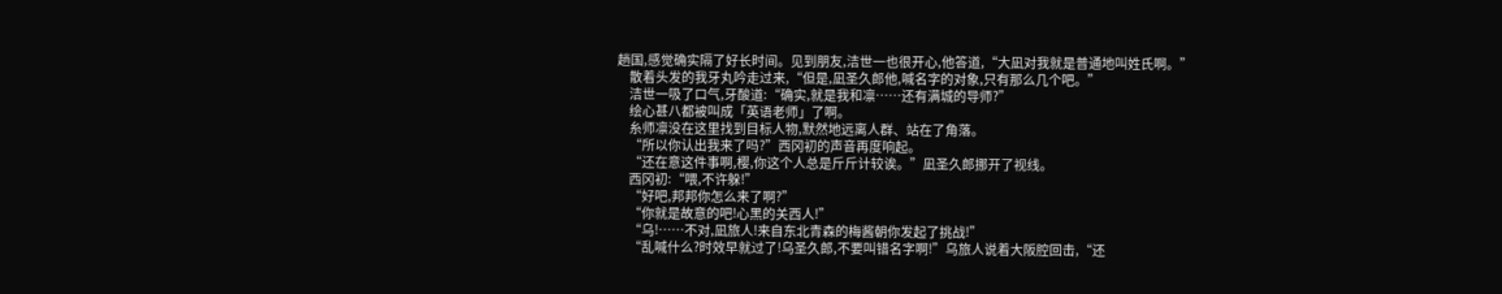趟国,感觉确实隔了好长时间。见到朋友,洁世一也很开心,他答道,“大凪对我就是普通地叫姓氏啊。”
    散着头发的我牙丸吟走过来,“但是,凪圣久郎他,喊名字的对象,只有那么几个吧。”
    洁世一吸了口气,牙酸道:“确实,就是我和凛……还有满城的导师?”
    绘心甚八都被叫成「英语老师」了啊。
    糸师凛没在这里找到目标人物,默然地远离人群、站在了角落。
    “所以你认出我来了吗?”西冈初的声音再度响起。
    “还在意这件事啊,樱,你这个人总是斤斤计较诶。”凪圣久郎挪开了视线。
    西冈初:“喂,不许躲!”
    “好吧,邦邦你怎么来了啊?”
    “你就是故意的吧!心黑的关西人!”
    “乌!……不对,凪旅人!来自东北青森的梅酱朝你发起了挑战!”
    “乱喊什么?时效早就过了!乌圣久郎,不要叫错名字啊!”乌旅人说着大阪腔回击,“还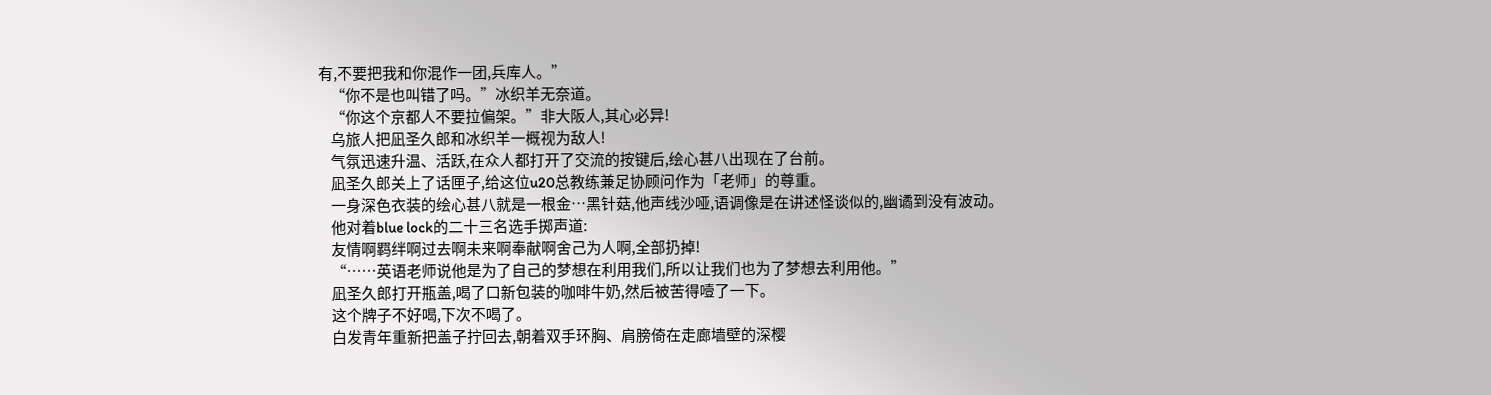有,不要把我和你混作一团,兵库人。”
    “你不是也叫错了吗。”冰织羊无奈道。
    “你这个京都人不要拉偏架。”非大阪人,其心必异!
    乌旅人把凪圣久郎和冰织羊一概视为敌人!
    气氛迅速升温、活跃,在众人都打开了交流的按键后,绘心甚八出现在了台前。
    凪圣久郎关上了话匣子,给这位u20总教练兼足协顾问作为「老师」的尊重。
    一身深色衣装的绘心甚八就是一根金…黑针菇,他声线沙哑,语调像是在讲述怪谈似的,幽谲到没有波动。
    他对着blue lock的二十三名选手掷声道:
    友情啊羁绊啊过去啊未来啊奉献啊舍己为人啊,全部扔掉!
    “……英语老师说他是为了自己的梦想在利用我们,所以让我们也为了梦想去利用他。”
    凪圣久郎打开瓶盖,喝了口新包装的咖啡牛奶,然后被苦得噎了一下。
    这个牌子不好喝,下次不喝了。
    白发青年重新把盖子拧回去,朝着双手环胸、肩膀倚在走廊墙壁的深樱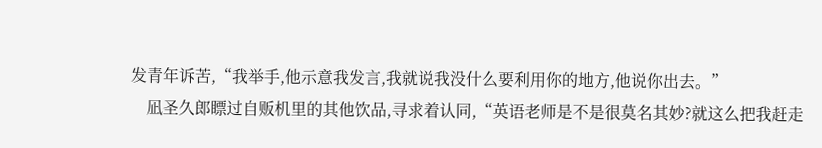发青年诉苦,“我举手,他示意我发言,我就说我没什么要利用你的地方,他说你出去。”
    凪圣久郎瞟过自贩机里的其他饮品,寻求着认同,“英语老师是不是很莫名其妙?就这么把我赶走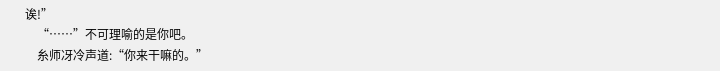诶!”
    “……”不可理喻的是你吧。
    糸师冴冷声道:“你来干嘛的。”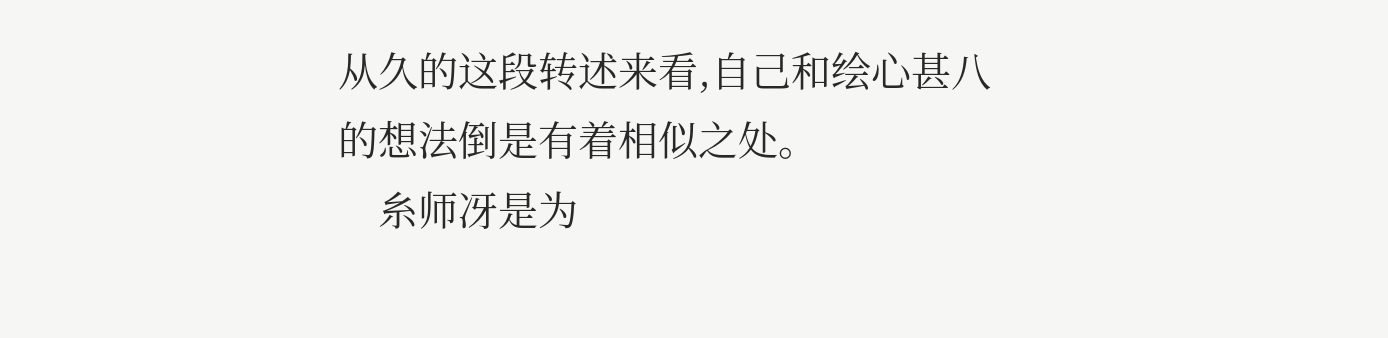从久的这段转述来看,自己和绘心甚八的想法倒是有着相似之处。
    糸师冴是为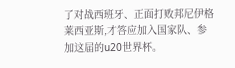了对战西班牙、正面打败邦尼伊格莱西亚斯,才答应加入国家队、参加这届的u20世界杯。